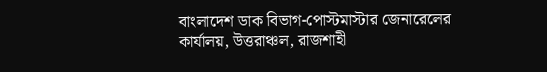বাংলাদেশ ডাক বিভাগ-পোস্টমাস্টার জেনারেলের কার্যালয়, উত্তরাঞ্চল, রাজশাহী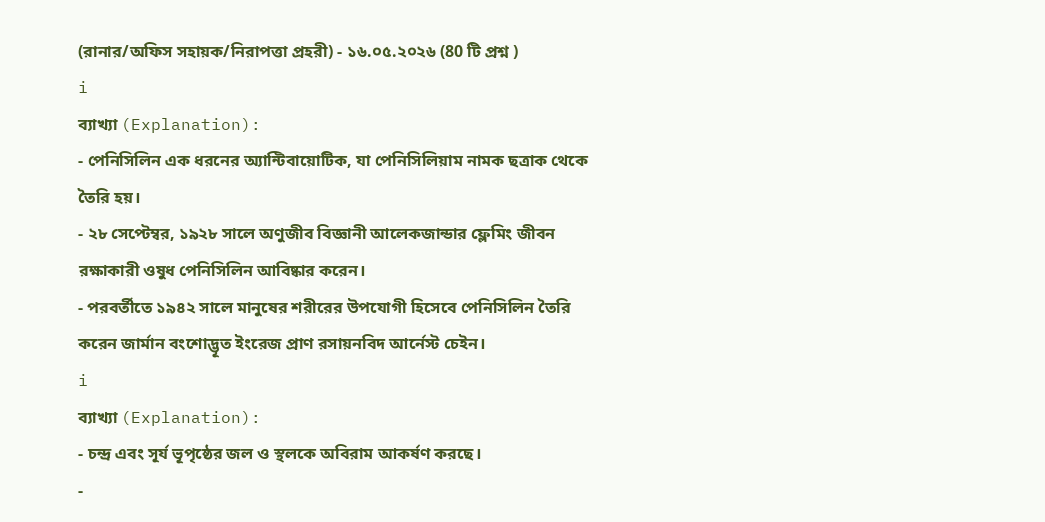(রানার/অফিস সহায়ক/নিরাপত্তা প্রহরী) - ১৬.০৫.২০২৬ (80 টি প্রশ্ন )
i
ব্যাখ্যা (Explanation):
- পেনিসিলিন এক ধরনের অ্যান্টিবায়োটিক, যা পেনিসিলিয়াম নামক ছত্রাক থেকে তৈরি হয়।
- ২৮ সেপ্টেম্বর, ১৯২৮ সালে অণুজীব বিজ্ঞানী আলেকজান্ডার ফ্লেমিং জীবন রক্ষাকারী ওষুধ পেনিসিলিন আবিষ্কার করেন।
- পরবর্তীতে ১৯৪২ সালে মানুষের শরীরের উপযোগী হিসেবে পেনিসিলিন তৈরি করেন জার্মান বংশোদ্ভূত ইংরেজ প্রাণ রসায়নবিদ আর্নেস্ট চেইন।
i
ব্যাখ্যা (Explanation):
- চন্দ্র এবং সূর্য ভূপৃষ্ঠের জল ও স্থলকে অবিরাম আকর্ষণ করছে।
-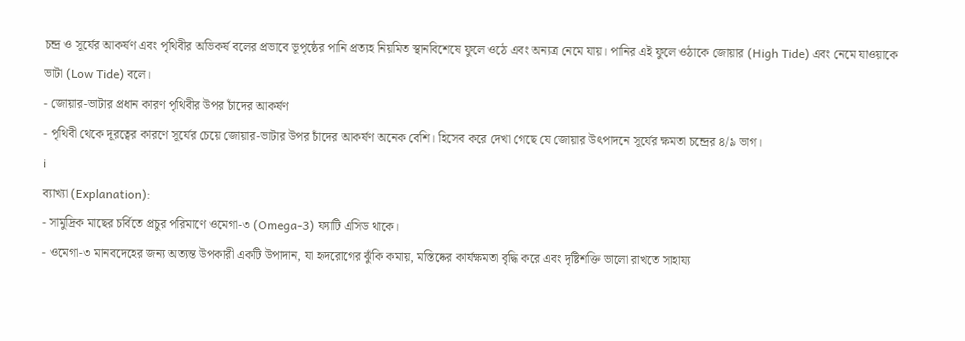চন্দ্র ও সূর্যের আকর্ষণ এবং পৃথিবীর অভিকর্ষ বলের প্রভাবে ভূপৃষ্ঠের পানি প্রত্যহ নিয়মিত স্থানবিশেষে ফুলে ওঠে এবং অন্যত্র নেমে যায়। পানির এই ফুলে ওঠাকে জোয়ার (High Tide) এবং নেমে যাওয়াকে ভাটা (Low Tide) বলে।
- জোয়ার-ভাটার প্রধান কারণ পৃথিবীর উপর চাঁদের আকর্ষণ
- পৃথিবী থেকে দূরত্বের কারণে সূর্যের চেয়ে জোয়ার-ভাটার উপর চাঁদের আকর্ষণ অনেক বেশি। হিসেব করে দেখা গেছে যে জোয়ার উৎপাদনে সূর্যের ক্ষমতা চন্দ্রের ৪/৯ ভাগ।
i
ব্যাখ্যা (Explanation):
- সামুদ্রিক মাছের চর্বিতে প্রচুর পরিমাণে ওমেগা-৩ (Omega-3) ফ্যাটি এসিড থাকে।
- ওমেগা-৩ মানবদেহের জন্য অত্যন্ত উপকারী একটি উপাদান, যা হৃদরোগের ঝুঁকি কমায়, মস্তিষ্কের কার্যক্ষমতা বৃদ্ধি করে এবং দৃষ্টিশক্তি ভালো রাখতে সাহায্য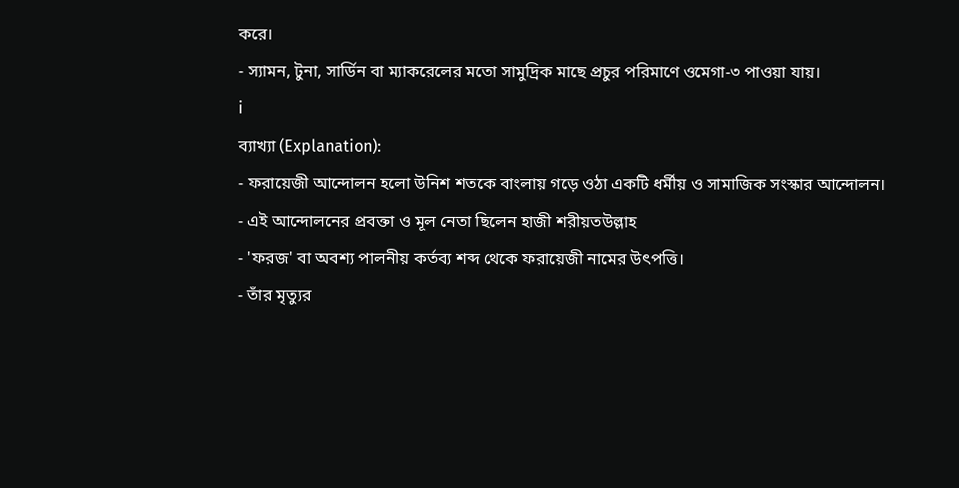করে।
- স্যামন, টুনা, সার্ডিন বা ম্যাকরেলের মতো সামুদ্রিক মাছে প্রচুর পরিমাণে ওমেগা-৩ পাওয়া যায়।
i
ব্যাখ্যা (Explanation):
- ফরায়েজী আন্দোলন হলো উনিশ শতকে বাংলায় গড়ে ওঠা একটি ধর্মীয় ও সামাজিক সংস্কার আন্দোলন।
- এই আন্দোলনের প্রবক্তা ও মূল নেতা ছিলেন হাজী শরীয়তউল্লাহ
- 'ফরজ' বা অবশ্য পালনীয় কর্তব্য শব্দ থেকে ফরায়েজী নামের উৎপত্তি।
- তাঁর মৃত্যুর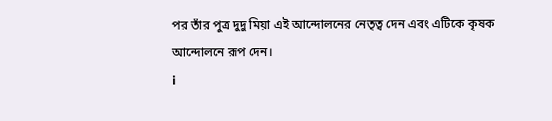পর তাঁর পুত্র দুদু মিয়া এই আন্দোলনের নেতৃত্ব দেন এবং এটিকে কৃষক আন্দোলনে রূপ দেন।
i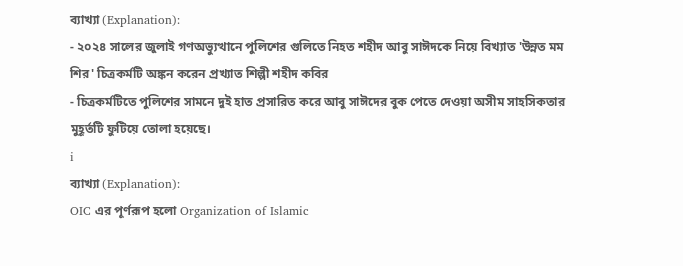ব্যাখ্যা (Explanation):
- ২০২৪ সালের জুলাই গণঅভ্যুত্থানে পুলিশের গুলিতে নিহত শহীদ আবু সাঈদকে নিয়ে বিখ্যাত 'উন্নত মম শির' চিত্রকর্মটি অঙ্কন করেন প্রখ্যাত শিল্পী শহীদ কবির
- চিত্রকর্মটিতে পুলিশের সামনে দুই হাত প্রসারিত করে আবু সাঈদের বুক পেতে দেওয়া অসীম সাহসিকতার মুহূর্তটি ফুটিয়ে তোলা হয়েছে।
i
ব্যাখ্যা (Explanation):
OIC এর পূর্ণরূপ হলো Organization of Islamic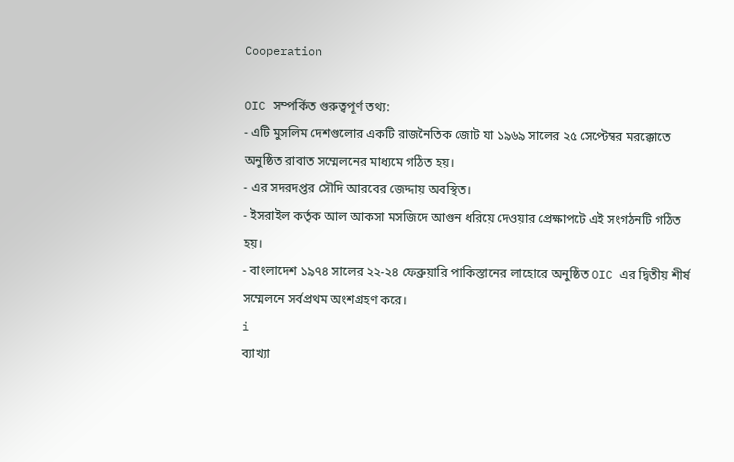Cooperation

OIC সম্পর্কিত গুরুত্বপূর্ণ তথ্য:
- এটি মুসলিম দেশগুলোর একটি রাজনৈতিক জোট যা ১৯৬৯ সালের ২৫ সেপ্টেম্বর মরক্কোতে অনুষ্ঠিত রাবাত সম্মেলনের মাধ্যমে গঠিত হয়।
- এর সদরদপ্তর সৌদি আরবের জেদ্দায় অবস্থিত।
- ইসরাইল কর্তৃক আল আকসা মসজিদে আগুন ধরিয়ে দেওয়ার প্রেক্ষাপটে এই সংগঠনটি গঠিত হয়।
- বাংলাদেশ ১৯৭৪ সালের ২২-২৪ ফেব্রুয়ারি পাকিস্তানের লাহোরে অনুষ্ঠিত OIC এর দ্বিতীয় শীর্ষ সম্মেলনে সর্বপ্রথম অংশগ্রহণ করে।
i
ব্যাখ্যা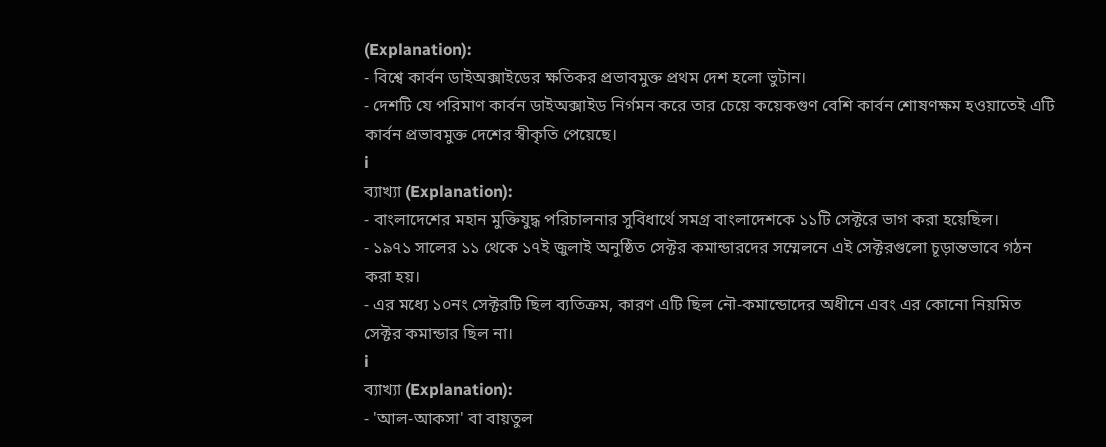(Explanation):
- বিশ্বে কার্বন ডাইঅক্সাইডের ক্ষতিকর প্রভাবমুক্ত প্রথম দেশ হলো ভুটান।
- দেশটি যে পরিমাণ কার্বন ডাইঅক্সাইড নির্গমন করে তার চেয়ে কয়েকগুণ বেশি কার্বন শোষণক্ষম হওয়াতেই এটি কার্বন প্রভাবমুক্ত দেশের স্বীকৃতি পেয়েছে।
i
ব্যাখ্যা (Explanation):
- বাংলাদেশের মহান মুক্তিযুদ্ধ পরিচালনার সুবিধার্থে সমগ্র বাংলাদেশকে ১১টি সেক্টরে ভাগ করা হয়েছিল।
- ১৯৭১ সালের ১১ থেকে ১৭ই জুলাই অনুষ্ঠিত সেক্টর কমান্ডারদের সম্মেলনে এই সেক্টরগুলো চূড়ান্তভাবে গঠন করা হয়।
- এর মধ্যে ১০নং সেক্টরটি ছিল ব্যতিক্রম, কারণ এটি ছিল নৌ-কমান্ডোদের অধীনে এবং এর কোনো নিয়মিত সেক্টর কমান্ডার ছিল না।
i
ব্যাখ্যা (Explanation):
- 'আল-আকসা' বা বায়তুল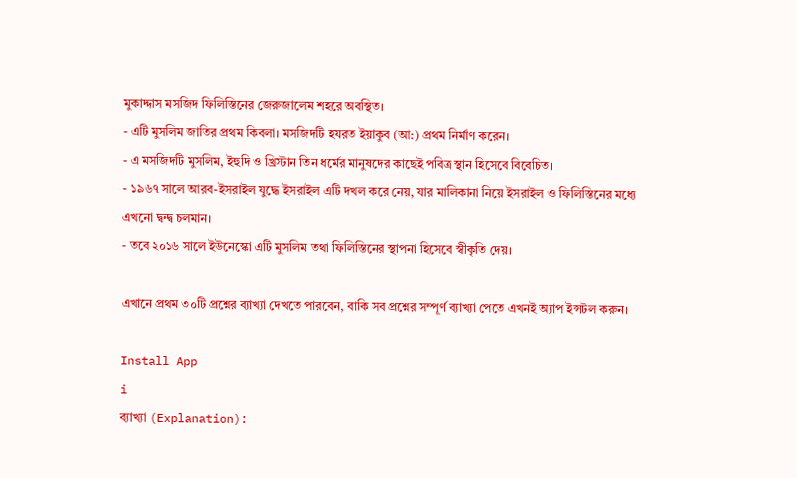মুকাদ্দাস মসজিদ ফিলিস্তিনের জেরুজালেম শহরে অবস্থিত।
- এটি মুসলিম জাতির প্রথম কিবলা। মসজিদটি হযরত ইয়াকুব (আ:) প্রথম নির্মাণ করেন।
- এ মসজিদটি মুসলিম, ইহুদি ও খ্রিস্টান তিন ধর্মের মানুষদের কাছেই পবিত্র স্থান হিসেবে বিবেচিত।
- ১৯৬৭ সালে আরব-ইসরাইল যুদ্ধে ইসরাইল এটি দখল করে নেয়, যার মালিকানা নিয়ে ইসরাইল ও ফিলিস্তিনের মধ্যে এখনো দ্বন্দ্ব চলমান।
- তবে ২০১৬ সালে ইউনেস্কো এটি মুসলিম তথা ফিলিস্তিনের স্থাপনা হিসেবে স্বীকৃতি দেয়।

এখানে প্রথম ৩০টি প্রশ্নের ব্যাখ্যা দেখতে পারবেন, বাকি সব প্রশ্নের সম্পূর্ণ ব্যাখ্যা পেতে এখনই অ্যাপ ইন্সটল করুন।

Install App
i
ব্যাখ্যা (Explanation):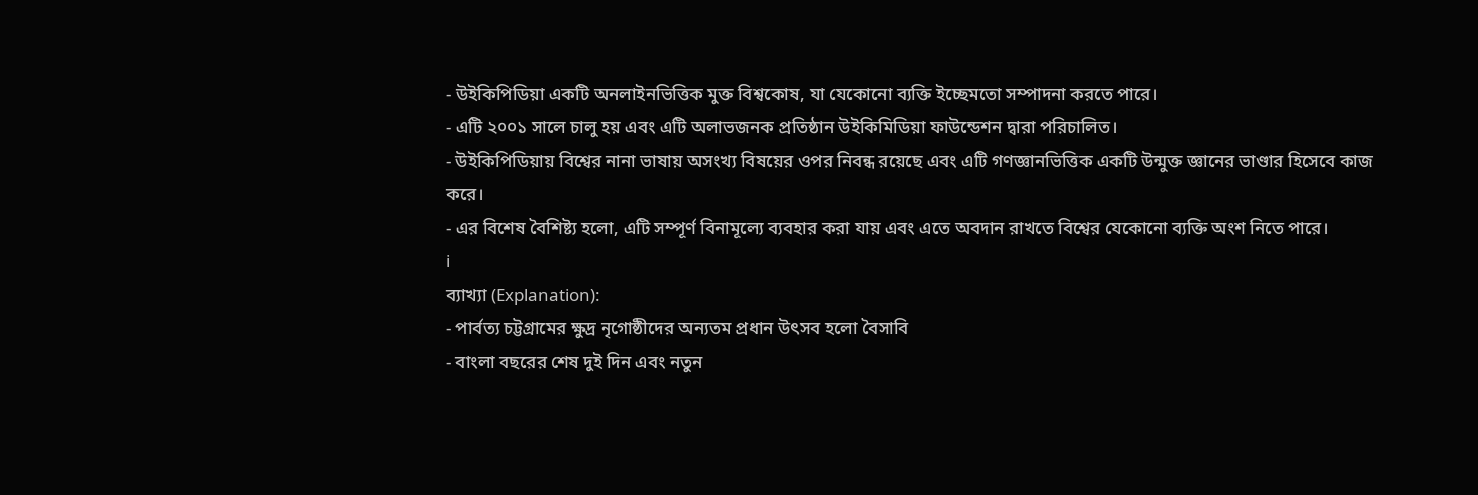- উইকিপিডিয়া একটি অনলাইনভিত্তিক মুক্ত বিশ্বকোষ, যা যেকোনো ব্যক্তি ইচ্ছেমতো সম্পাদনা করতে পারে।
- এটি ২০০১ সালে চালু হয় এবং এটি অলাভজনক প্রতিষ্ঠান উইকিমিডিয়া ফাউন্ডেশন দ্বারা পরিচালিত।
- উইকিপিডিয়ায় বিশ্বের নানা ভাষায় অসংখ্য বিষয়ের ওপর নিবন্ধ রয়েছে এবং এটি গণজ্ঞানভিত্তিক একটি উন্মুক্ত জ্ঞানের ভাণ্ডার হিসেবে কাজ করে।
- এর বিশেষ বৈশিষ্ট্য হলো, এটি সম্পূর্ণ বিনামূল্যে ব্যবহার করা যায় এবং এতে অবদান রাখতে বিশ্বের যেকোনো ব্যক্তি অংশ নিতে পারে।
i
ব্যাখ্যা (Explanation):
- পার্বত্য চট্টগ্রামের ক্ষুদ্র নৃগোষ্ঠীদের অন্যতম প্রধান উৎসব হলো বৈসাবি
- বাংলা বছরের শেষ দুই দিন এবং নতুন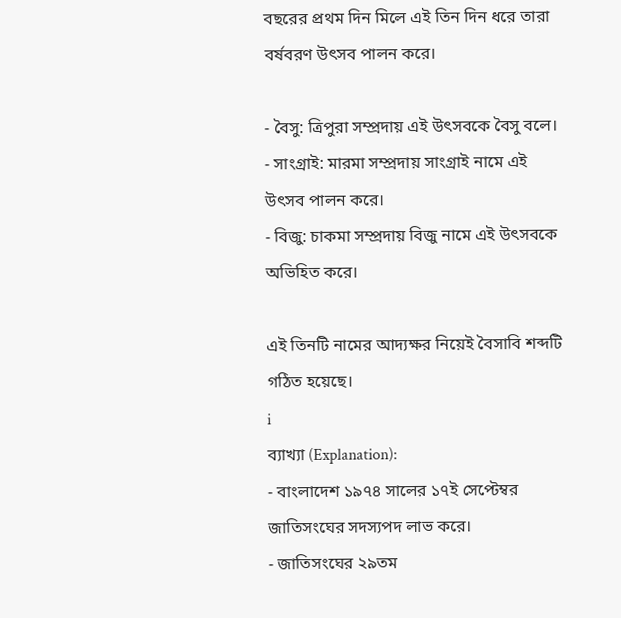বছরের প্রথম দিন মিলে এই তিন দিন ধরে তারা বর্ষবরণ উৎসব পালন করে।

- বৈসু: ত্রিপুরা সম্প্রদায় এই উৎসবকে বৈসু বলে।
- সাংগ্রাই: মারমা সম্প্রদায় সাংগ্রাই নামে এই উৎসব পালন করে।
- বিজু: চাকমা সম্প্রদায় বিজু নামে এই উৎসবকে অভিহিত করে।

এই তিনটি নামের আদ্যক্ষর নিয়েই বৈসাবি শব্দটি গঠিত হয়েছে।
i
ব্যাখ্যা (Explanation):
- বাংলাদেশ ১৯৭৪ সালের ১৭ই সেপ্টেম্বর জাতিসংঘের সদস্যপদ লাভ করে।
- জাতিসংঘের ২৯তম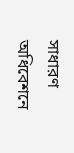সাধারণ অধিবেশনে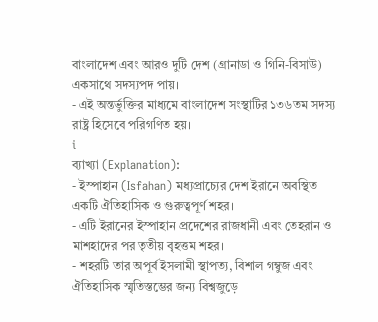বাংলাদেশ এবং আরও দুটি দেশ (গ্রানাডা ও গিনি-বিসাউ) একসাথে সদস্যপদ পায়।
- এই অন্তর্ভুক্তির মাধ্যমে বাংলাদেশ সংস্থাটির ১৩৬তম সদস্য রাষ্ট্র হিসেবে পরিগণিত হয়।
i
ব্যাখ্যা (Explanation):
- ইস্পাহান (Isfahan) মধ্যপ্রাচ্যের দেশ ইরানে অবস্থিত একটি ঐতিহাসিক ও গুরুত্বপূর্ণ শহর।
- এটি ইরানের ইস্পাহান প্রদেশের রাজধানী এবং তেহরান ও মাশহাদের পর তৃতীয় বৃহত্তম শহর।
- শহরটি তার অপূর্ব ইসলামী স্থাপত্য, বিশাল গম্বুজ এবং ঐতিহাসিক স্মৃতিস্তম্ভের জন্য বিশ্বজুড়ে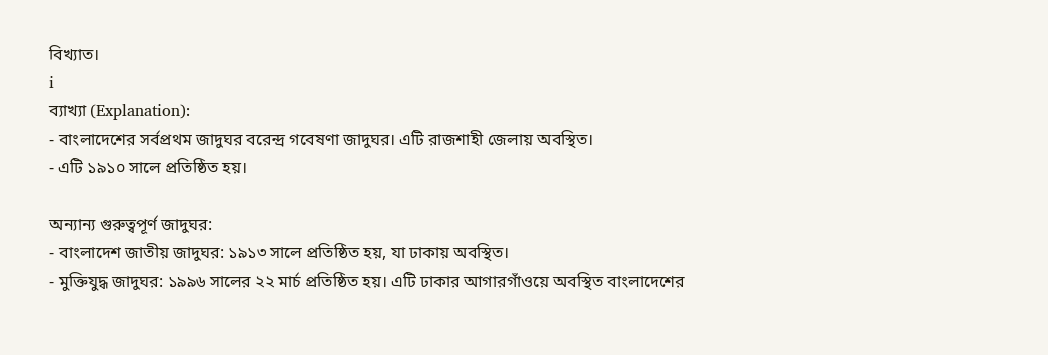বিখ্যাত।
i
ব্যাখ্যা (Explanation):
- বাংলাদেশের সর্বপ্রথম জাদুঘর বরেন্দ্র গবেষণা জাদুঘর। এটি রাজশাহী জেলায় অবস্থিত।
- এটি ১৯১০ সালে প্রতিষ্ঠিত হয়।

অন্যান্য গুরুত্বপূর্ণ জাদুঘর:
- বাংলাদেশ জাতীয় জাদুঘর: ১৯১৩ সালে প্রতিষ্ঠিত হয়, যা ঢাকায় অবস্থিত।
- মুক্তিযুদ্ধ জাদুঘর: ১৯৯৬ সালের ২২ মার্চ প্রতিষ্ঠিত হয়। এটি ঢাকার আগারগাঁওয়ে অবস্থিত বাংলাদেশের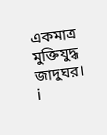একমাত্র মুক্তিযুদ্ধ জাদুঘর।
i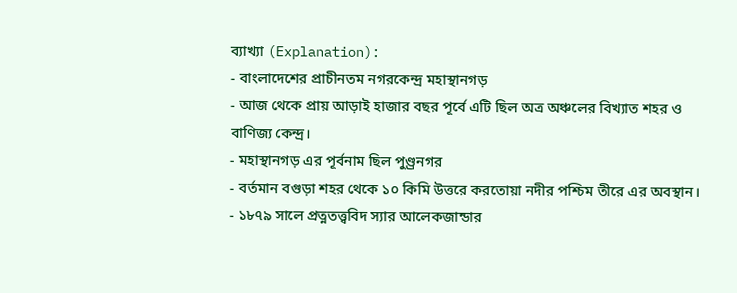ব্যাখ্যা (Explanation):
- বাংলাদেশের প্রাচীনতম নগরকেন্দ্র মহাস্থানগড়
- আজ থেকে প্রায় আড়াই হাজার বছর পূর্বে এটি ছিল অত্র অঞ্চলের বিখ্যাত শহর ও বাণিজ্য কেন্দ্র।
- মহাস্থানগড় এর পূর্বনাম ছিল পুণ্ড্রনগর
- বর্তমান বগুড়া শহর থেকে ১০ কিমি উত্তরে করতোয়া নদীর পশ্চিম তীরে এর অবস্থান।
- ১৮৭৯ সালে প্রত্নতত্ত্ববিদ স্যার আলেকজান্ডার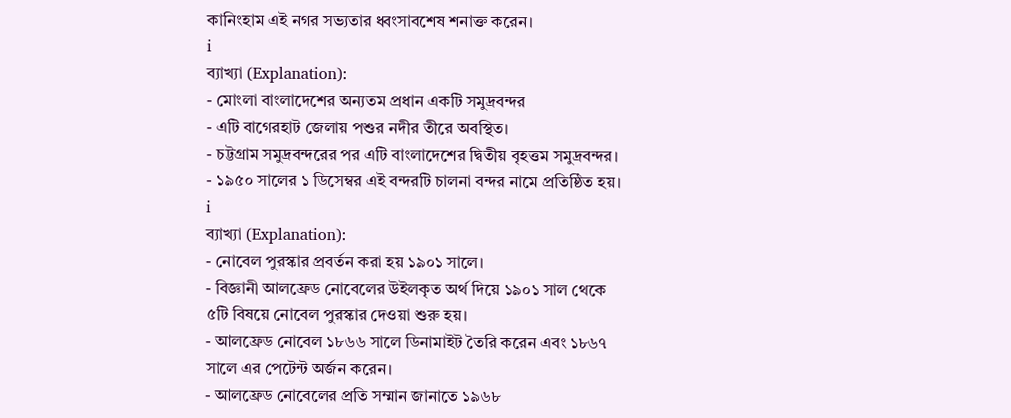কানিংহাম এই নগর সভ্যতার ধ্বংসাবশেষ শনাক্ত করেন।
i
ব্যাখ্যা (Explanation):
- মোংলা বাংলাদেশের অন্যতম প্রধান একটি সমুদ্রবন্দর
- এটি বাগেরহাট জেলায় পশুর নদীর তীরে অবস্থিত।
- চট্টগ্রাম সমুদ্রবন্দরের পর এটি বাংলাদেশের দ্বিতীয় বৃহত্তম সমুদ্রবন্দর।
- ১৯৫০ সালের ১ ডিসেম্বর এই বন্দরটি চালনা বন্দর নামে প্রতিষ্ঠিত হয়।
i
ব্যাখ্যা (Explanation):
- নোবেল পুরস্কার প্রবর্তন করা হয় ১৯০১ সালে।
- বিজ্ঞানী আলফ্রেড নোবেলের উইলকৃত অর্থ দিয়ে ১৯০১ সাল থেকে ৫টি বিষয়ে নোবেল পুরস্কার দেওয়া শুরু হয়।
- আলফ্রেড নোবেল ১৮৬৬ সালে ডিনামাইট তৈরি করেন এবং ১৮৬৭ সালে এর পেটেন্ট অর্জন করেন।
- আলফ্রেড নোবেলের প্রতি সম্মান জানাতে ১৯৬৮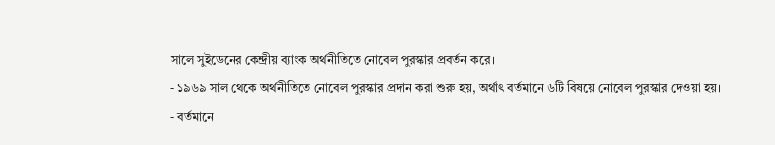সালে সুইডেনের কেন্দ্রীয় ব্যাংক অর্থনীতিতে নোবেল পুরস্কার প্রবর্তন করে।
- ১৯৬৯ সাল থেকে অর্থনীতিতে নোবেল পুরস্কার প্রদান করা শুরু হয়, অর্থাৎ বর্তমানে ৬টি বিষয়ে নোবেল পুরস্কার দেওয়া হয়।
- বর্তমানে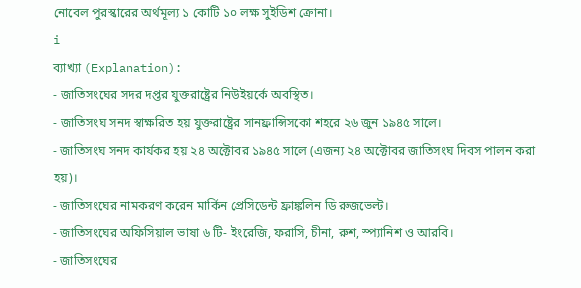নোবেল পুরস্কারের অর্থমূল্য ১ কোটি ১০ লক্ষ সুইডিশ ক্রোনা।
i
ব্যাখ্যা (Explanation):
- জাতিসংঘের সদর দপ্তর যুক্তরাষ্ট্রের নিউইয়র্কে অবস্থিত।
- জাতিসংঘ সনদ স্বাক্ষরিত হয় যুক্তরাষ্ট্রের সানফ্রান্সিসকো শহরে ২৬ জুন ১৯৪৫ সালে।
- জাতিসংঘ সনদ কার্যকর হয় ২৪ অক্টোবর ১৯৪৫ সালে (এজন্য ২৪ অক্টোবর জাতিসংঘ দিবস পালন করা হয়)।
- জাতিসংঘের নামকরণ করেন মার্কিন প্রেসিডেন্ট ফ্রাঙ্কলিন ডি রুজভেল্ট।
- জাতিসংঘের অফিসিয়াল ভাষা ৬ টি- ইংরেজি, ফরাসি, চীনা, রুশ, স্প্যানিশ ও আরবি।
- জাতিসংঘের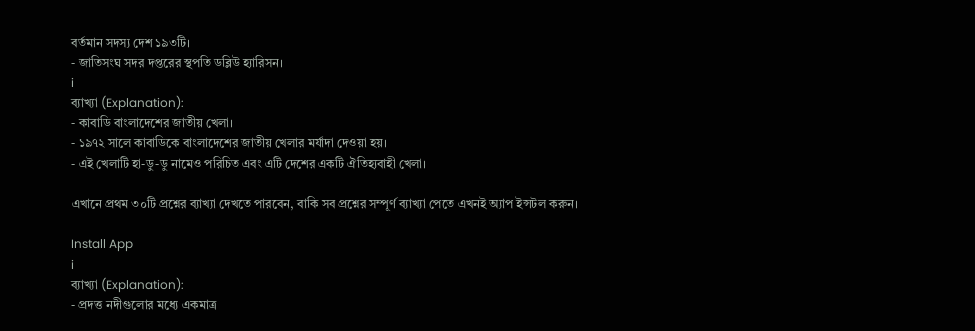বর্তমান সদস্য দেশ ১৯৩টি।
- জাতিসংঘ সদর দপ্তরের স্থপতি ডব্লিউ হ্যারিসন।
i
ব্যাখ্যা (Explanation):
- কাবাডি বাংলাদেশের জাতীয় খেলা।
- ১৯৭২ সালে কাবাডিকে বাংলাদেশের জাতীয় খেলার মর্যাদা দেওয়া হয়।
- এই খেলাটি হা-ডু-ডু নামেও পরিচিত এবং এটি দেশের একটি ঐতিহ্যবাহী খেলা।

এখানে প্রথম ৩০টি প্রশ্নের ব্যাখ্যা দেখতে পারবেন, বাকি সব প্রশ্নের সম্পূর্ণ ব্যাখ্যা পেতে এখনই অ্যাপ ইন্সটল করুন।

Install App
i
ব্যাখ্যা (Explanation):
- প্রদত্ত নদীগুলোর মধ্যে একমাত্র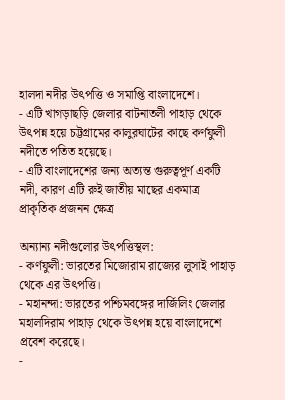হালদা নদীর উৎপত্তি ও সমাপ্তি বাংলাদেশে।
- এটি খাগড়াছড়ি জেলার বাটনাতলী পাহাড় থেকে উৎপন্ন হয়ে চট্টগ্রামের কালুরঘাটের কাছে কর্ণফুলী নদীতে পতিত হয়েছে।
- এটি বাংলাদেশের জন্য অত্যন্ত গুরুত্বপূর্ণ একটি নদী, কারণ এটি রুই জাতীয় মাছের একমাত্র প্রাকৃতিক প্রজনন ক্ষেত্র

অন্যান্য নদীগুলোর উৎপত্তিস্থল:
- কর্ণফুলী: ভারতের মিজোরাম রাজ্যের লুসাই পাহাড় থেকে এর উৎপত্তি।
- মহানন্দা: ভারতের পশ্চিমবঙ্গের দার্জিলিং জেলার মহালদিরাম পাহাড় থেকে উৎপন্ন হয়ে বাংলাদেশে প্রবেশ করেছে।
-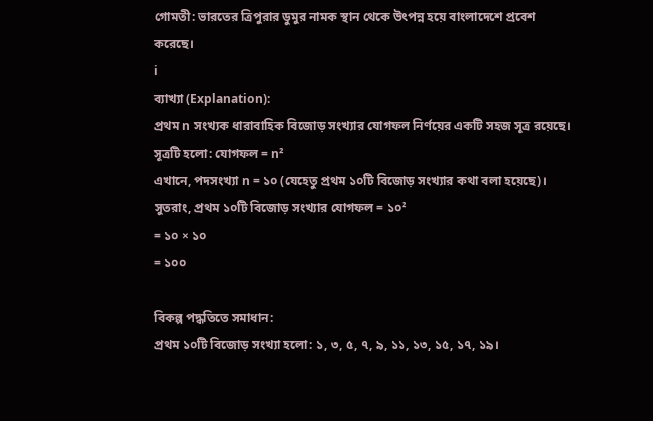গোমতী: ভারতের ত্রিপুরার ডুমুর নামক স্থান থেকে উৎপন্ন হয়ে বাংলাদেশে প্রবেশ করেছে।
i
ব্যাখ্যা (Explanation):
প্রথম n সংখ্যক ধারাবাহিক বিজোড় সংখ্যার যোগফল নির্ণয়ের একটি সহজ সূত্র রয়েছে।
সূত্রটি হলো: যোগফল = n²
এখানে, পদসংখ্যা n = ১০ (যেহেতু প্রথম ১০টি বিজোড় সংখ্যার কথা বলা হয়েছে)।
সুতরাং, প্রথম ১০টি বিজোড় সংখ্যার যোগফল = ১০²
= ১০ × ১০
= ১০০

বিকল্প পদ্ধতিতে সমাধান:
প্রথম ১০টি বিজোড় সংখ্যা হলো: ১, ৩, ৫, ৭, ৯, ১১, ১৩, ১৫, ১৭, ১৯।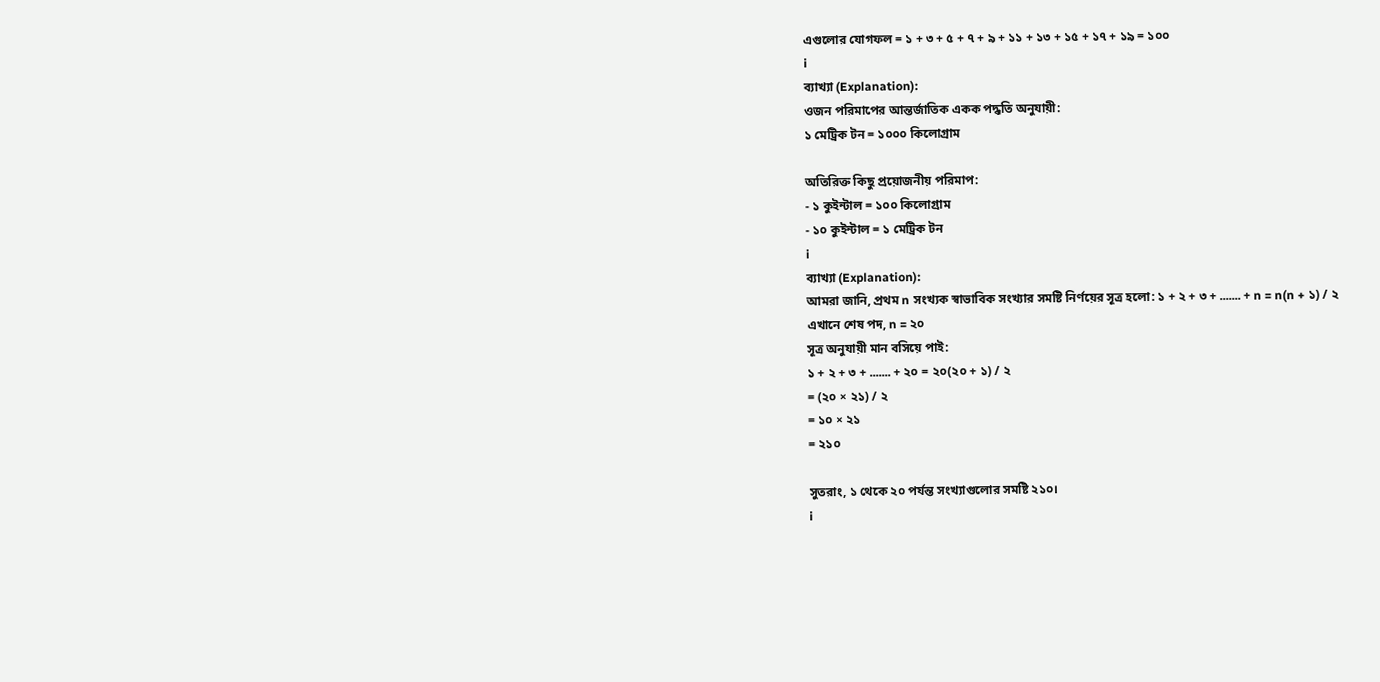এগুলোর যোগফল = ১ + ৩ + ৫ + ৭ + ৯ + ১১ + ১৩ + ১৫ + ১৭ + ১৯ = ১০০
i
ব্যাখ্যা (Explanation):
ওজন পরিমাপের আন্তর্জাতিক একক পদ্ধতি অনুযায়ী:
১ মেট্রিক টন = ১০০০ কিলোগ্রাম

অতিরিক্ত কিছু প্রয়োজনীয় পরিমাপ:
- ১ কুইন্টাল = ১০০ কিলোগ্রাম
- ১০ কুইন্টাল = ১ মেট্রিক টন
i
ব্যাখ্যা (Explanation):
আমরা জানি, প্রথম n সংখ্যক স্বাভাবিক সংখ্যার সমষ্টি নির্ণয়ের সূত্র হলো: ১ + ২ + ৩ + ....... + n = n(n + ১) / ২
এখানে শেষ পদ, n = ২০
সূত্র অনুযায়ী মান বসিয়ে পাই:
১ + ২ + ৩ + ....... + ২০ = ২০(২০ + ১) / ২
= (২০ × ২১) / ২
= ১০ × ২১
= ২১০

সুতরাং, ১ থেকে ২০ পর্যন্ত সংখ্যাগুলোর সমষ্টি ২১০।
i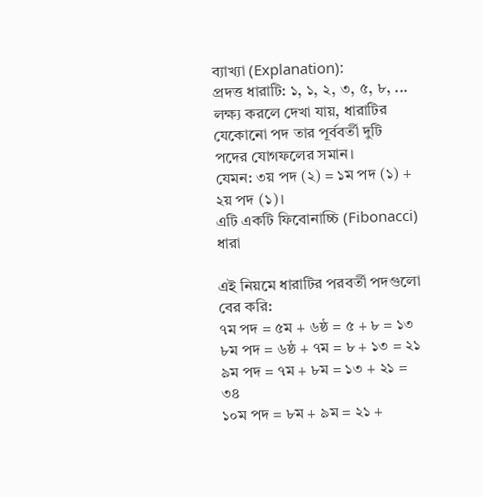ব্যাখ্যা (Explanation):
প্রদত্ত ধারাটি: ১, ১, ২, ৩, ৫, ৮, ...
লক্ষ্য করলে দেখা যায়, ধারাটির যেকোনো পদ তার পূর্ববর্তী দুটি পদের যোগফলের সমান।
যেমন: ৩য় পদ (২) = ১ম পদ (১) + ২য় পদ (১)।
এটি একটি ফিবোনাচ্চি (Fibonacci) ধারা

এই নিয়মে ধারাটির পরবর্তী পদগুলো বের করি:
৭ম পদ = ৫ম + ৬ষ্ঠ = ৫ + ৮ = ১৩
৮ম পদ = ৬ষ্ঠ + ৭ম = ৮ + ১৩ = ২১
৯ম পদ = ৭ম + ৮ম = ১৩ + ২১ = ৩৪
১০ম পদ = ৮ম + ৯ম = ২১ +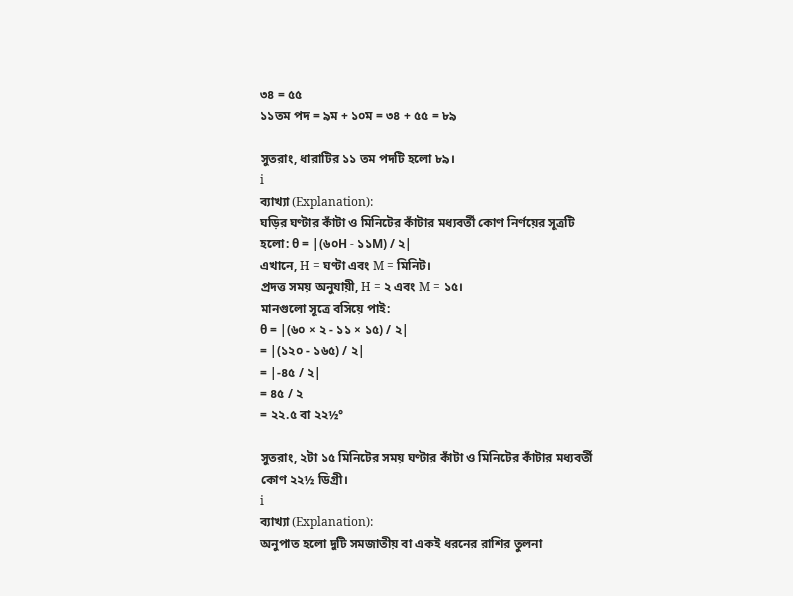৩৪ = ৫৫
১১তম পদ = ৯ম + ১০ম = ৩৪ + ৫৫ = ৮৯

সুতরাং, ধারাটির ১১ তম পদটি হলো ৮৯।
i
ব্যাখ্যা (Explanation):
ঘড়ির ঘণ্টার কাঁটা ও মিনিটের কাঁটার মধ্যবর্তী কোণ নির্ণয়ের সূত্রটি হলো: θ = |(৬০H - ১১M) / ২|
এখানে, H = ঘণ্টা এবং M = মিনিট।
প্রদত্ত সময় অনুযায়ী, H = ২ এবং M = ১৫।
মানগুলো সূত্রে বসিয়ে পাই:
θ = |(৬০ × ২ - ১১ × ১৫) / ২|
= |(১২০ - ১৬৫) / ২|
= |-৪৫ / ২|
= ৪৫ / ২
= ২২.৫ বা ২২½°

সুতরাং, ২টা ১৫ মিনিটের সময় ঘণ্টার কাঁটা ও মিনিটের কাঁটার মধ্যবর্তী কোণ ২২½ ডিগ্রী।
i
ব্যাখ্যা (Explanation):
অনুপাত হলো দুটি সমজাতীয় বা একই ধরনের রাশির তুলনা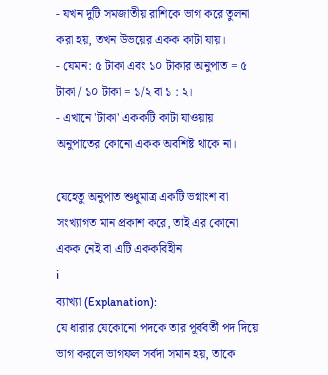- যখন দুটি সমজাতীয় রাশিকে ভাগ করে তুলনা করা হয়, তখন উভয়ের একক কাটা যায়।
- যেমন: ৫ টাকা এবং ১০ টাকার অনুপাত = ৫ টাকা / ১০ টাকা = ১/২ বা ১ : ২।
- এখানে 'টাকা' এককটি কাটা যাওয়ায় অনুপাতের কোনো একক অবশিষ্ট থাকে না।

যেহেতু অনুপাত শুধুমাত্র একটি ভগ্নাংশ বা সংখ্যাগত মান প্রকাশ করে, তাই এর কোনো একক নেই বা এটি এককবিহীন
i
ব্যাখ্যা (Explanation):
যে ধারার যেকোনো পদকে তার পূর্ববর্তী পদ দিয়ে ভাগ করলে ভাগফল সর্বদা সমান হয়, তাকে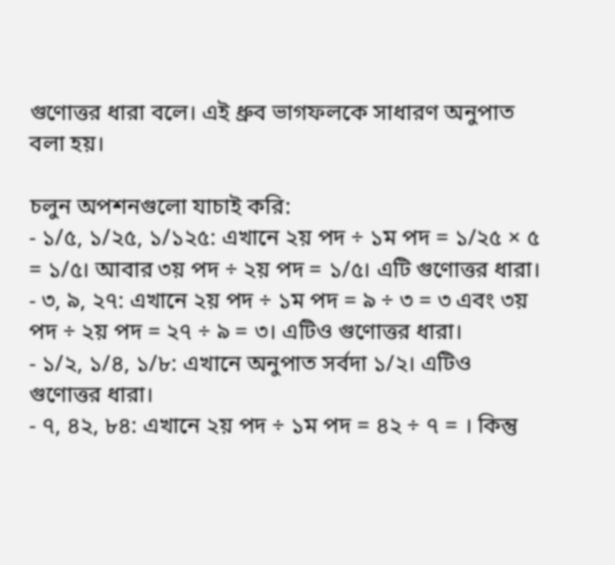গুণোত্তর ধারা বলে। এই ধ্রুব ভাগফলকে সাধারণ অনুপাত বলা হয়।

চলুন অপশনগুলো যাচাই করি:
- ১/৫, ১/২৫, ১/১২৫: এখানে ২য় পদ ÷ ১ম পদ = ১/২৫ × ৫ = ১/৫। আবার ৩য় পদ ÷ ২য় পদ = ১/৫। এটি গুণোত্তর ধারা।
- ৩, ৯, ২৭: এখানে ২য় পদ ÷ ১ম পদ = ৯ ÷ ৩ = ৩ এবং ৩য় পদ ÷ ২য় পদ = ২৭ ÷ ৯ = ৩। এটিও গুণোত্তর ধারা।
- ১/২, ১/৪, ১/৮: এখানে অনুপাত সর্বদা ১/২। এটিও গুণোত্তর ধারা।
- ৭, ৪২, ৮৪: এখানে ২য় পদ ÷ ১ম পদ = ৪২ ÷ ৭ = । কিন্তু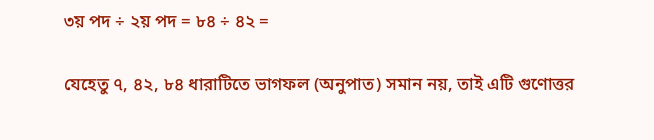৩য় পদ ÷ ২য় পদ = ৮৪ ÷ ৪২ =

যেহেতু ৭, ৪২, ৮৪ ধারাটিতে ভাগফল (অনুপাত) সমান নয়, তাই এটি গুণোত্তর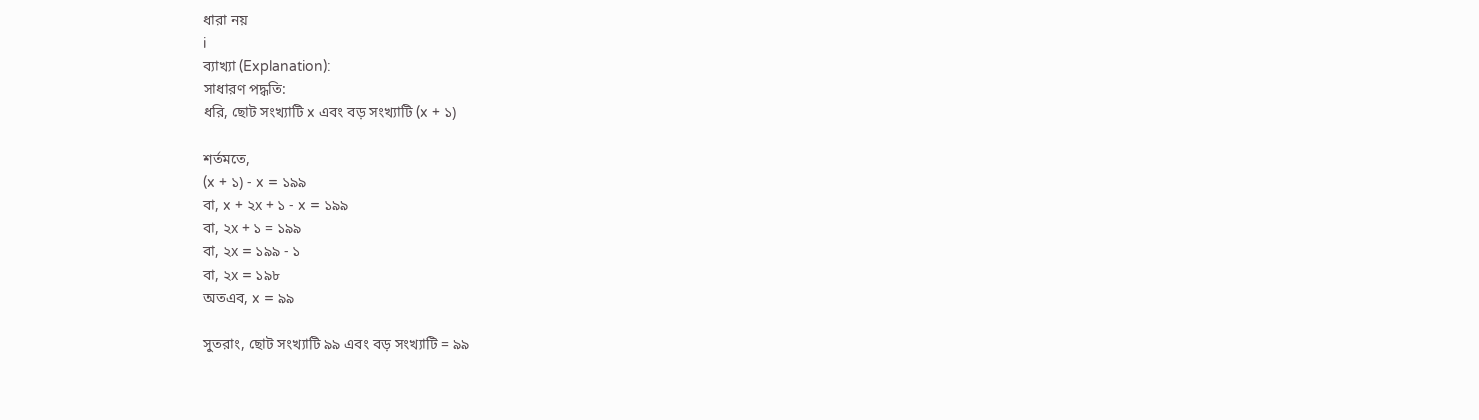ধারা নয়
i
ব্যাখ্যা (Explanation):
সাধারণ পদ্ধতি:
ধরি, ছোট সংখ্যাটি x এবং বড় সংখ্যাটি (x + ১)

শর্তমতে,
(x + ১) - x = ১৯৯
বা, x + ২x + ১ - x = ১৯৯
বা, ২x + ১ = ১৯৯
বা, ২x = ১৯৯ - ১
বা, ২x = ১৯৮
অতএব, x = ৯৯

সুতরাং, ছোট সংখ্যাটি ৯৯ এবং বড় সংখ্যাটি = ৯৯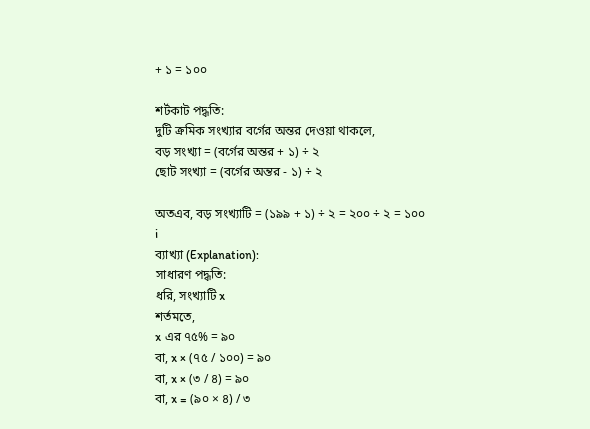+ ১ = ১০০

শর্টকাট পদ্ধতি:
দুটি ক্রমিক সংখ্যার বর্গের অন্তর দেওয়া থাকলে,
বড় সংখ্যা = (বর্গের অন্তর + ১) ÷ ২
ছোট সংখ্যা = (বর্গের অন্তর - ১) ÷ ২

অতএব, বড় সংখ্যাটি = (১৯৯ + ১) ÷ ২ = ২০০ ÷ ২ = ১০০
i
ব্যাখ্যা (Explanation):
সাধারণ পদ্ধতি:
ধরি, সংখ্যাটি x
শর্তমতে,
x এর ৭৫% = ৯০
বা, x × (৭৫ / ১০০) = ৯০
বা, x × (৩ / ৪) = ৯০
বা, x = (৯০ × ৪) / ৩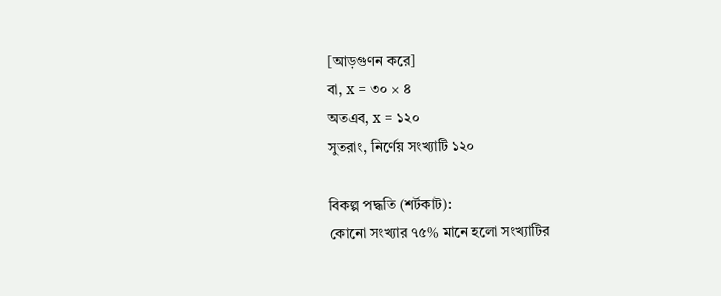[আড়গুণন করে]
বা, x = ৩০ × ৪
অতএব, x = ১২০
সুতরাং, নির্ণেয় সংখ্যাটি ১২০

বিকল্প পদ্ধতি (শর্টকাট):
কোনো সংখ্যার ৭৫% মানে হলো সংখ্যাটির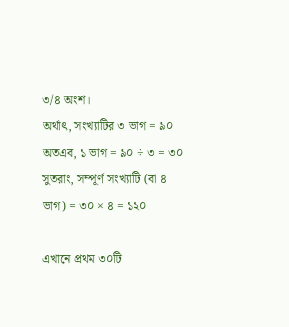৩/৪ অংশ।
অর্থাৎ, সংখ্যাটির ৩ ভাগ = ৯০
অতএব, ১ ভাগ = ৯০ ÷ ৩ = ৩০
সুতরাং, সম্পূর্ণ সংখ্যাটি (বা ৪ ভাগ) = ৩০ × ৪ = ১২০

এখানে প্রথম ৩০টি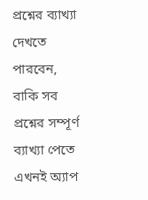প্রশ্নের ব্যাখ্যা দেখতে পারবেন, বাকি সব প্রশ্নের সম্পূর্ণ ব্যাখ্যা পেতে এখনই অ্যাপ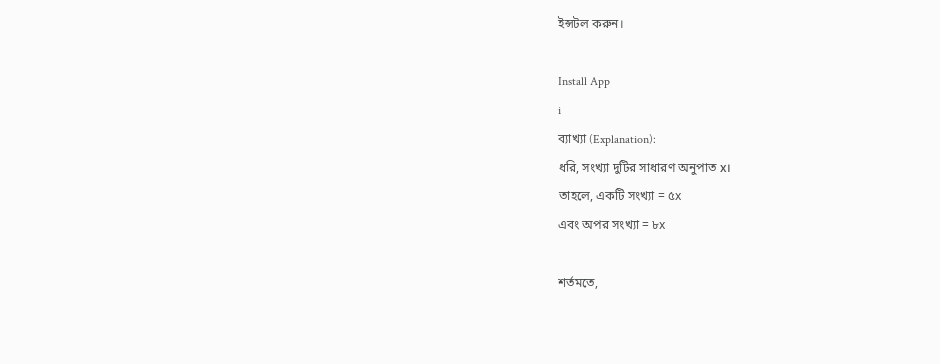ইন্সটল করুন।

Install App
i
ব্যাখ্যা (Explanation):
ধরি, সংখ্যা দুটির সাধারণ অনুপাত x।
তাহলে, একটি সংখ্যা = ৫x
এবং অপর সংখ্যা = ৮x

শর্তমতে,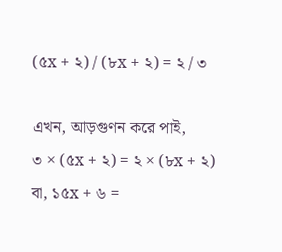(৫x + ২) / (৮x + ২) = ২ / ৩

এখন, আড়গুণন করে পাই,
৩ × (৫x + ২) = ২ × (৮x + ২)
বা, ১৫x + ৬ =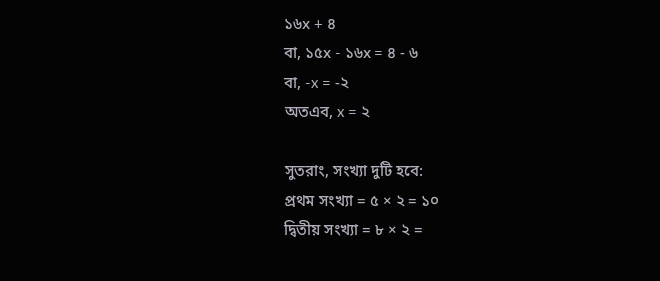১৬x + ৪
বা, ১৫x - ১৬x = ৪ - ৬
বা, -x = -২
অতএব, x = ২

সুতরাং, সংখ্যা দুটি হবে:
প্রথম সংখ্যা = ৫ × ২ = ১০
দ্বিতীয় সংখ্যা = ৮ × ২ =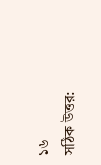১৬
সঠিক উত্তর: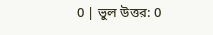0 | ভুল উত্তর: 0